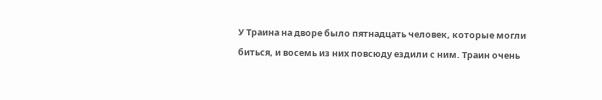У Траина на дворе было пятнадцать человек, которые могли биться, и восемь из них повсюду ездили с ним. Траин очень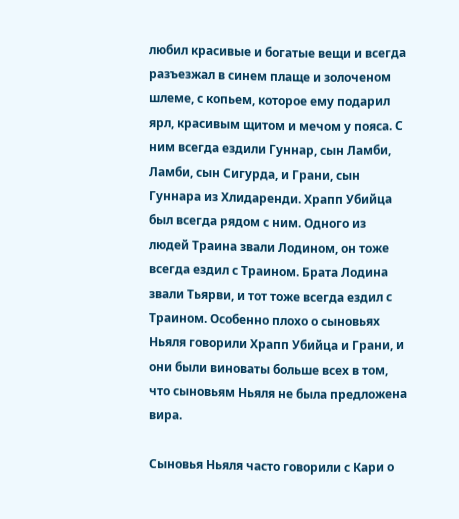любил красивые и богатые вещи и всегда разъезжал в синем плаще и золоченом шлеме, с копьем, которое ему подарил ярл, красивым щитом и мечом у пояса. С ним всегда ездили Гуннар, сын Ламби, Ламби, сын Сигурда, и Грани, сын Гуннара из Xлидаренди. Храпп Убийца был всегда рядом с ним. Одного из людей Траина звали Лодином, он тоже всегда ездил с Траином. Брата Лодина звали Тьярви, и тот тоже всегда ездил с Траином. Особенно плохо о сыновьях Ньяля говорили Храпп Убийца и Грани, и они были виноваты больше всех в том, что сыновьям Ньяля не была предложена вира.

Сыновья Ньяля часто говорили с Кари о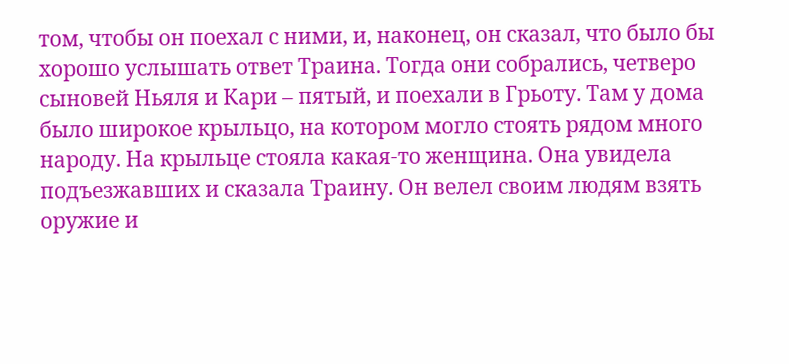том, чтобы он поехал с ними, и, наконец, он сказал, что было бы хорошо услышать ответ Траина. Тогда они собрались, четверо сыновей Ньяля и Кари – пятый, и поехали в Грьоту. Там у дома было широкое крыльцо, на котором могло стоять рядом много народу. На крыльце стояла какая-то женщина. Она увидела подъезжавших и сказала Траину. Он велел своим людям взять оружие и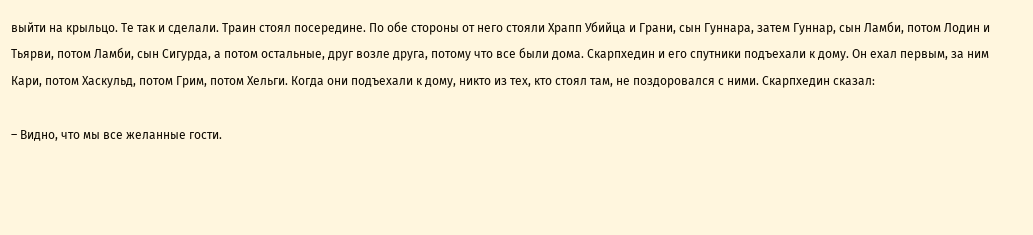выйти на крыльцо. Те так и сделали. Траин стоял посередине. По обе стороны от него стояли Храпп Убийца и Грани, сын Гуннара, затем Гуннар, сын Ламби, потом Лодин и Тьярви, потом Ламби, сын Сигурда, а потом остальные, друг возле друга, потому что все были дома. Скарпхедин и его спутники подъехали к дому. Он ехал первым, за ним Кари, потом Хаскульд, потом Грим, потом Хельги. Когда они подъехали к дому, никто из тех, кто стоял там, не поздоровался с ними. Скарпхедин сказал:

– Видно, что мы все желанные гости.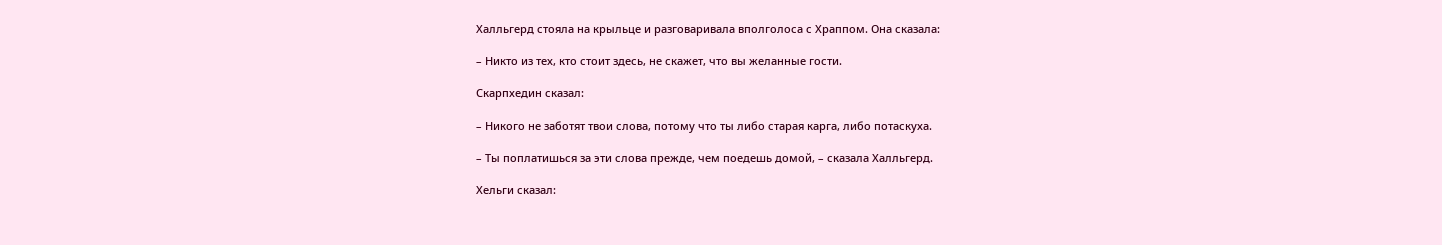Халльгерд стояла на крыльце и разговаривала вполголоса с Храппом. Она сказала:

– Никто из тех, кто стоит здесь, не скажет, что вы желанные гости.

Скарпхедин сказал:

– Никого не заботят твои слова, потому что ты либо старая карга, либо потаскуха.

– Ты поплатишься за эти слова прежде, чем поедешь домой, – сказала Халльгерд.

Хельги сказал: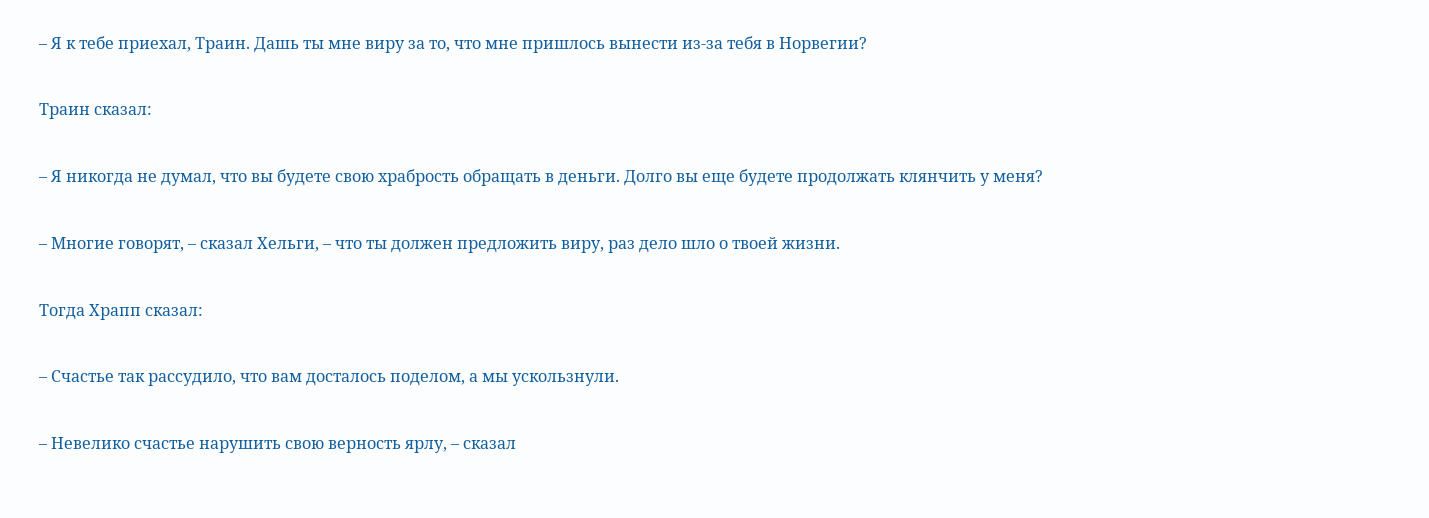– Я к тебе приехал, Траин. Дашь ты мне виру за то, что мне пришлось вынести из-за тебя в Норвегии?

Траин сказал:

– Я никогда не думал, что вы будете свою храбрость обращать в деньги. Долго вы еще будете продолжать клянчить у меня?

– Многие говорят, – сказал Хельги, – что ты должен предложить виру, раз дело шло о твоей жизни.

Тогда Храпп сказал:

– Счастье так рассудило, что вам досталось поделом, а мы ускользнули.

– Невелико счастье нарушить свою верность ярлу, – сказал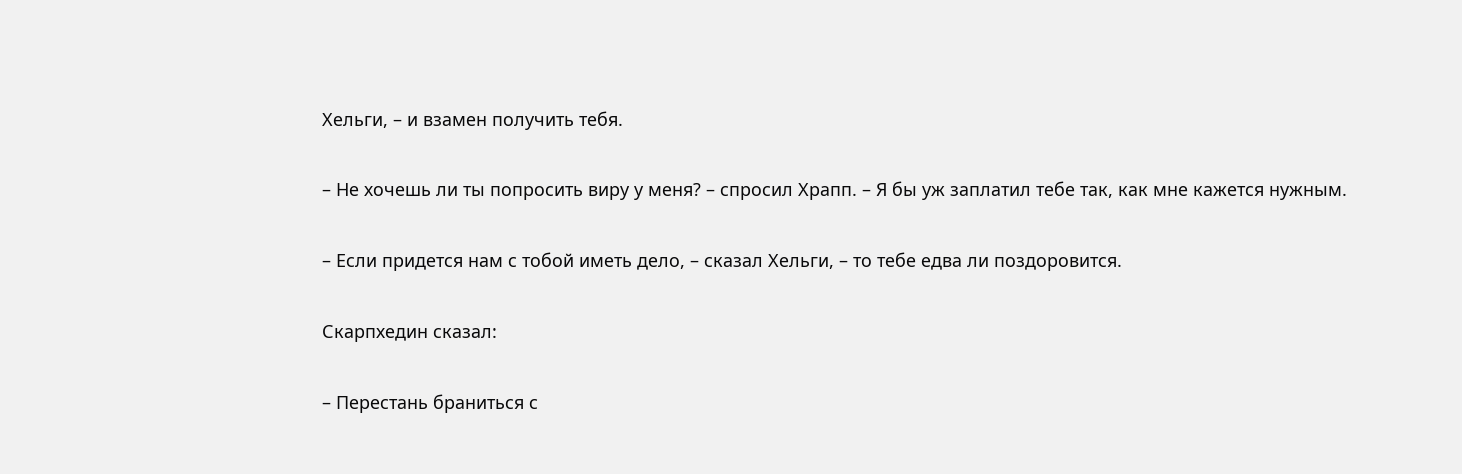Хельги, – и взамен получить тебя.

– Не хочешь ли ты попросить виру у меня? – спросил Храпп. – Я бы уж заплатил тебе так, как мне кажется нужным.

– Если придется нам с тобой иметь дело, – сказал Хельги, – то тебе едва ли поздоровится.

Скарпхедин сказал:

– Перестань браниться с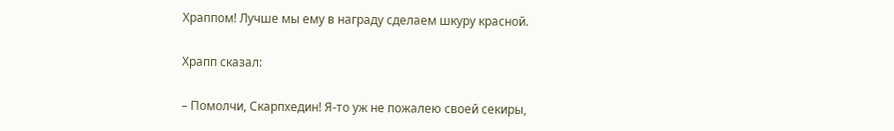Храппом! Лучше мы ему в награду сделаем шкуру красной.

Храпп сказал:

– Помолчи, Скарпхедин! Я-то уж не пожалею своей секиры,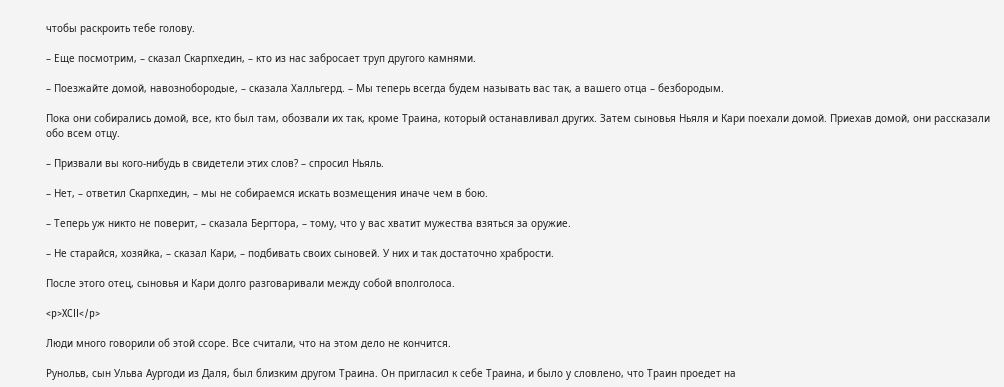чтобы раскроить тебе голову.

– Еще посмотрим, – сказал Скарпхедин, – кто из нас забросает труп другого камнями.

– Поезжайте домой, навознобородые, – сказала Халльгерд. – Мы теперь всегда будем называть вас так, а вашего отца – безбородым.

Пока они собирались домой, все, кто был там, обозвали их так, кроме Траина, который останавливал других. Затем сыновья Ньяля и Кари поехали домой. Приехав домой, они рассказали обо всем отцу.

– Призвали вы кого-нибудь в свидетели этих слов? – спросил Ньяль.

– Нет, – ответил Скарпхедин, – мы не собираемся искать возмещения иначе чем в бою.

– Теперь уж никто не поверит, – сказала Бергтора, – тому, что у вас хватит мужества взяться за оружие.

– Не старайся, хозяйка, – сказал Кари, – подбивать своих сыновей. У них и так достаточно храбрости.

После этого отец, сыновья и Кари долго разговаривали между собой вполголоса.

<p>XCII</p>

Люди много говорили об этой ссоре. Все считали, что на этом дело не кончится.

Рунольв, сын Ульва Аургоди из Даля, был близким другом Траина. Он пригласил к себе Траина, и было у словлено, что Траин проедет на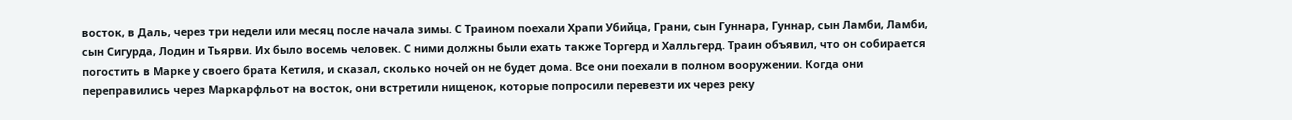восток, в Даль, через три недели или месяц после начала зимы. С Траином поехали Храпи Убийца, Грани, сын Гуннара, Гуннар, сын Ламби, Ламби, сын Сигурда, Лодин и Тьярви. Их было восемь человек. С ними должны были ехать также Торгерд и Халльгерд. Траин объявил, что он собирается погостить в Марке у своего брата Кетиля, и сказал, сколько ночей он не будет дома. Все они поехали в полном вооружении. Когда они переправились через Маркарфльот на восток, они встретили нищенок, которые попросили перевезти их через реку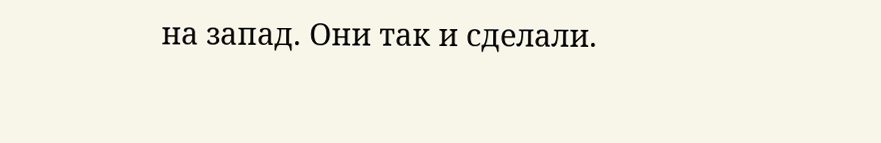на запад. Они так и сделали.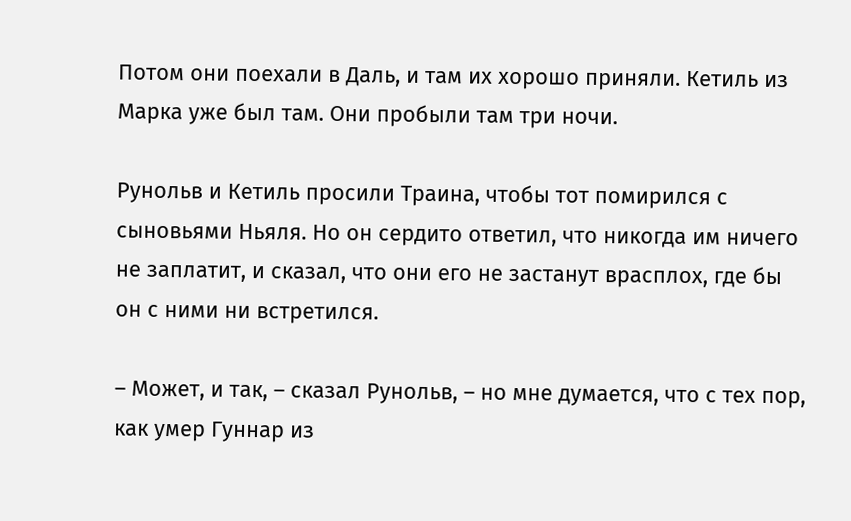Потом они поехали в Даль, и там их хорошо приняли. Кетиль из Марка уже был там. Они пробыли там три ночи.

Рунольв и Кетиль просили Траина, чтобы тот помирился с сыновьями Ньяля. Но он сердито ответил, что никогда им ничего не заплатит, и сказал, что они его не застанут врасплох, где бы он с ними ни встретился.

– Может, и так, – сказал Рунольв, – но мне думается, что с тех пор, как умер Гуннар из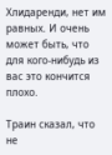Хлидаренди, нет им равных. И очень может быть, что для кого-нибудь из вас это кончится плохо.

Траин сказал, что не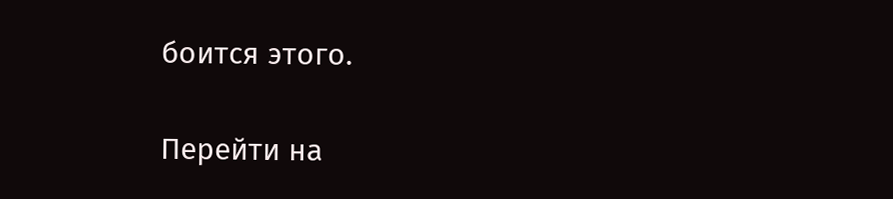боится этого.

Перейти на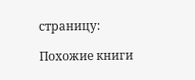страницу:

Похожие книги